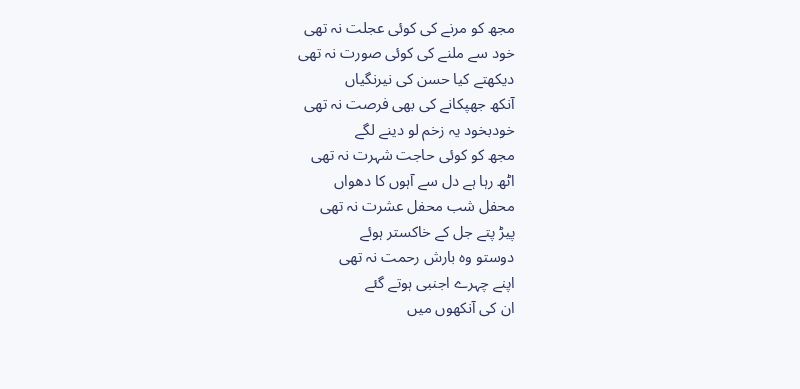مجھ کو مرنے کی کوئی عجلت نہ تھی
خود سے ملنے کی کوئی صورت نہ تھی
دیکھتے کیا حسن کی نیرنگیاں
آنکھ جھپکانے کی بھی فرصت نہ تھی
خودبخود یہ زخم لو دینے لگے
مجھ کو کوئی حاجت شہرت نہ تھی
اٹھ رہا ہے دل سے آہوں کا دھواں
محفل شب محفل عشرت نہ تھی
پیڑ پتے جل کے خاکستر ہوئے
دوستو وہ بارش رحمت نہ تھی
اپنے چہرے اجنبی ہوتے گئے
ان کی آنکھوں میں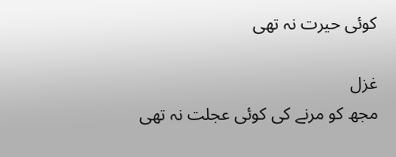کوئی حیرت نہ تھی

غزل
مجھ کو مرنے کی کوئی عجلت نہ تھی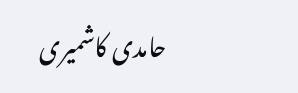حامدی کاشمیری